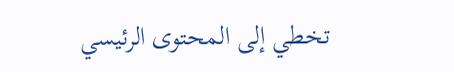تخطي إلى المحتوى الرئيسي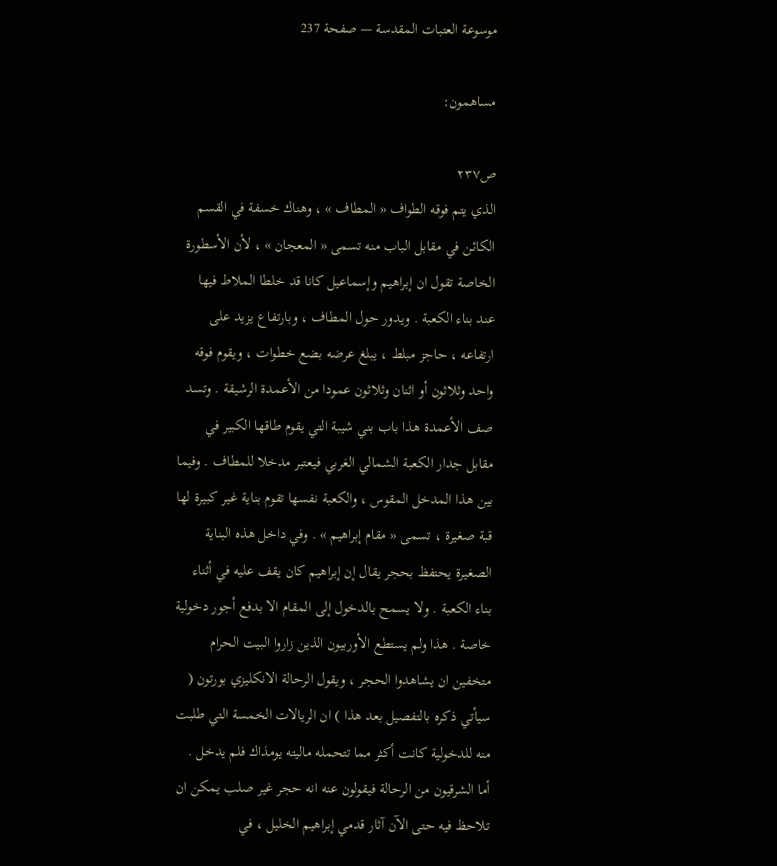موسوعة العتبات المقدسة — صفحة 237

مساهمون:

ص٢٣٧
الذي يتم فوقه الطواف « المطاف » ، وهناك خسفة في القسم الكائن في مقابل الباب منه تسمى « المعجان » ، لأن الأسطورة الخاصة تقول ان إبراهيم وإسماعيل كانا قد خلطا الملاط فيها عند بناء الكعبة . ويدور حول المطاف ، وبارتفاع يزيد على ارتفاعه ، حاجز مبلط ، يبلغ عرضه بضع خطوات ، ويقوم فوقه واحد وثلاثون أو اثنان وثلاثون عمودا من الأعمدة الرشيقة . وتسد صف الأعمدة هذا باب بني شيبة التي يقوم طاقها الكبير في مقابل جدار الكعبة الشمالي الغربي فيعتبر مدخلا للمطاف . وفيما بين هذا المدخل المقوس ، والكعبة نفسها تقوم بناية غير كبيرة لها قبة صغيرة ، تسمى « مقام إبراهيم » . وفي داخل هذه البناية الصغيرة يحتفظ بحجر يقال إن إبراهيم كان يقف عليه في أثناء بناء الكعبة . ولا يسمح بالدخول إلى المقام الا بدفع أجور دخولية خاصة . هذا ولم يستطع الأوربيون الذين زاروا البيت الحرام متخفين ان يشاهدوا الحجر ، ويقول الرحالة الانكليزي بورتون ( سيأتي ذكره بالتفصيل بعد هذا ) ان الريالات الخمسة التي طلبت منه للدخولية كانت أكثر مما تتحمله ماليته يومذاك فلم يدخل . أما الشرقيون من الرحالة فيقولون عنه انه حجر غير صلب يمكن ان تلاحظ فيه حتى الآن آثار قدمي إبراهيم الخليل ، في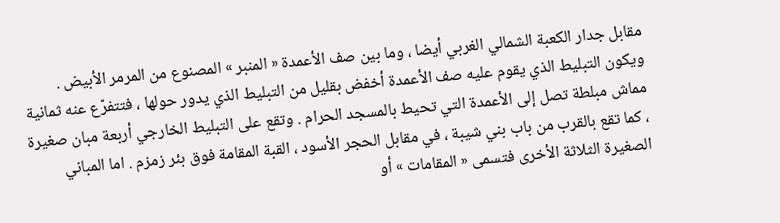مقابل جدار الكعبة الشمالي الغربي أيضا ، وما بين صف الأعمدة « المنبر » المصنوع من المرمر الأبيض . ويكون التبليط الذي يقوم عليه صف الأعمدة أخفض بقليل من التبليط الذي يدور حولها ، فتتفرّع عنه ثمانية مماش مبلطة تصل إلى الأعمدة التي تحيط بالمسجد الحرام . وتقع على التبليط الخارجي أربعة مبان صغيرة ، كما تقع بالقرب من باب بني شيبة ، في مقابل الحجر الأسود ، القبة المقامة فوق بئر زمزم . اما المباني الصغيرة الثلاثة الأخرى فتسمى « المقامات » أو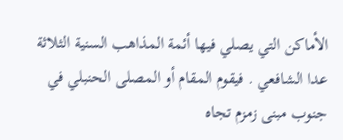الأماكن التي يصلي فيها أئمة المذاهب السنية الثلاثة عدا الشافعي . فيقوم المقام أو المصلى الحنبلي في جنوب مبنى زمزم تجاه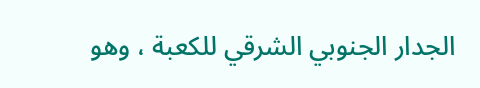الجدار الجنوبي الشرقي للكعبة ، وهو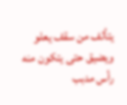يتألف من سقف يعلو ويضيق حتى يتكون منه رأس مدبب